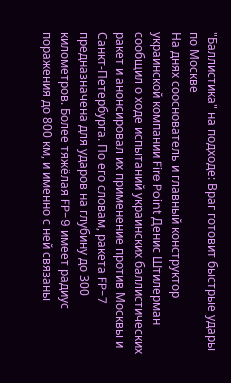"Баллистика" на подходе: Враг готовит быстрые удары по Москве
На днях сооснователь и главный конструктор украинской компании Fire Point Денис Штилерман сообщил о ходе испытаний украинских баллистических ракет и анонсировал их применение против Москвы и Санкт-Петербурга. По его словам, ракета FP-7 предназначена для ударов на глубину до 300 километров. Более тяжёлая FP-9 имеет радиус поражения до 800 км, и именно с ней связаны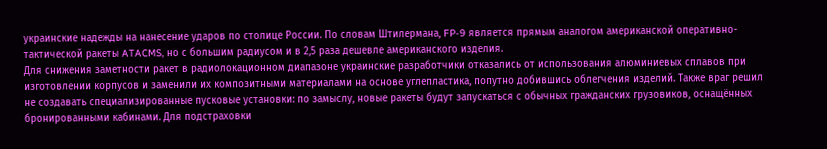украинские надежды на нанесение ударов по столице России. По словам Штилермана, FP-9 является прямым аналогом американской оперативно-тактической ракеты ATACMS, но с большим радиусом и в 2,5 раза дешевле американского изделия.
Для снижения заметности ракет в радиолокационном диапазоне украинские разработчики отказались от использования алюминиевых сплавов при изготовлении корпусов и заменили их композитными материалами на основе углепластика, попутно добившись облегчения изделий. Также враг решил не создавать специализированные пусковые установки: по замыслу, новые ракеты будут запускаться с обычных гражданских грузовиков, оснащённых бронированными кабинами. Для подстраховки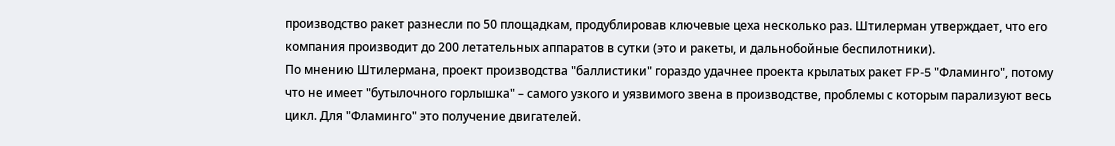производство ракет разнесли по 50 площадкам, продублировав ключевые цеха несколько раз. Штилерман утверждает, что его компания производит до 200 летательных аппаратов в сутки (это и ракеты, и дальнобойные беспилотники).
По мнению Штилермана, проект производства "баллистики" гораздо удачнее проекта крылатых ракет FP-5 "Фламинго", потому что не имеет "бутылочного горлышка" – самого узкого и уязвимого звена в производстве, проблемы с которым парализуют весь цикл. Для "Фламинго" это получение двигателей.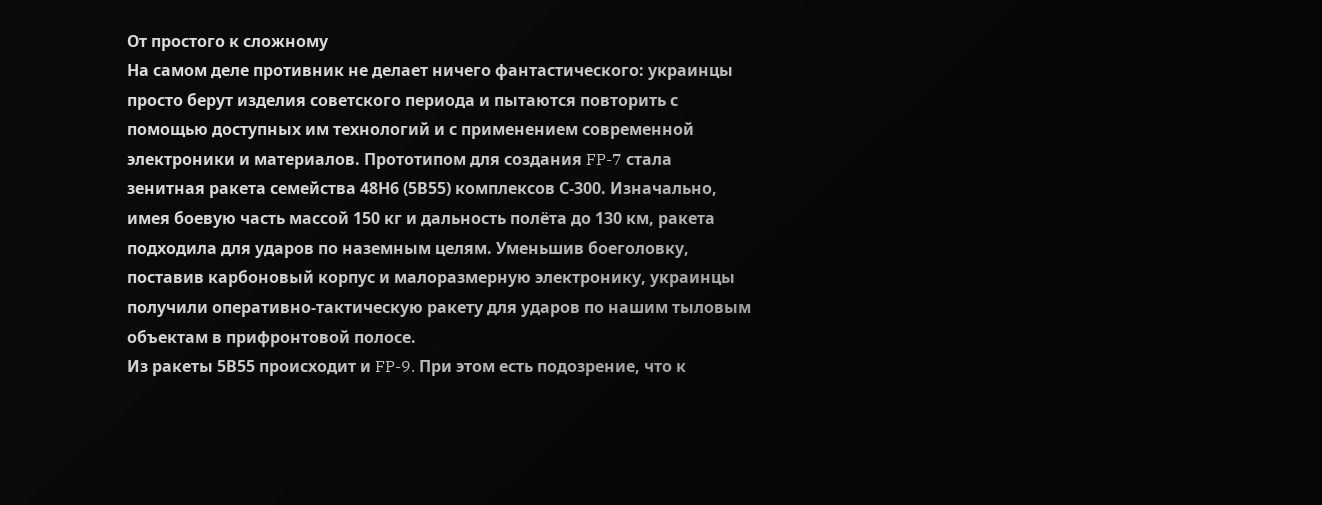От простого к сложному
На самом деле противник не делает ничего фантастического: украинцы просто берут изделия советского периода и пытаются повторить с помощью доступных им технологий и с применением современной электроники и материалов. Прототипом для создания FP-7 стала зенитная ракета семейства 48Н6 (5В55) комплексов С-300. Изначально, имея боевую часть массой 150 кг и дальность полёта до 130 км, ракета подходила для ударов по наземным целям. Уменьшив боеголовку, поставив карбоновый корпус и малоразмерную электронику, украинцы получили оперативно-тактическую ракету для ударов по нашим тыловым объектам в прифронтовой полосе.
Из ракеты 5В55 происходит и FP-9. При этом есть подозрение, что к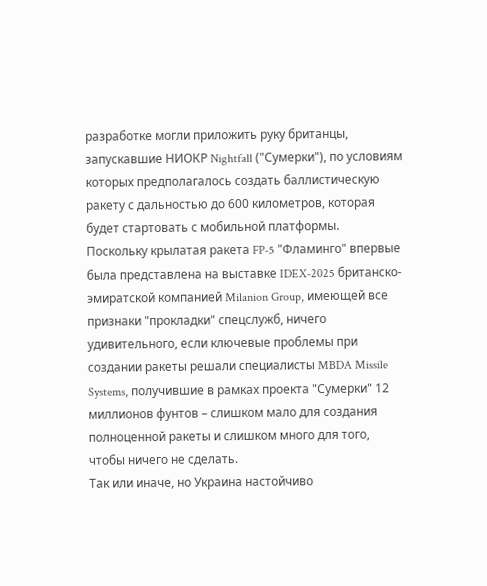разработке могли приложить руку британцы, запускавшие НИОКР Nightfall ("Сумерки"), по условиям которых предполагалось создать баллистическую ракету с дальностью до 600 километров, которая будет стартовать с мобильной платформы.
Поскольку крылатая ракета FP-5 "Фламинго" впервые была представлена на выставке IDEX-2025 британско-эмиратской компанией Milanion Group, имеющей все признаки "прокладки" спецслужб, ничего удивительного, если ключевые проблемы при создании ракеты решали специалисты MBDA Missile Systems, получившие в рамках проекта "Сумерки" 12 миллионов фунтов – слишком мало для создания полноценной ракеты и слишком много для того, чтобы ничего не сделать.
Так или иначе, но Украина настойчиво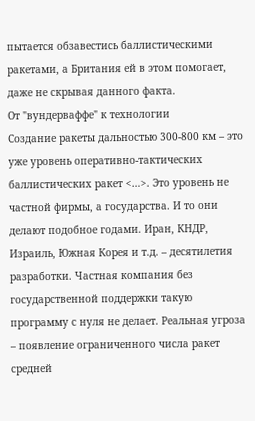пытается обзавестись баллистическими ракетами, а Британия ей в этом помогает, даже не скрывая данного факта.
От "вундерваффе" к технологии
Создание ракеты дальностью 300-800 км – это уже уровень оперативно-тактических баллистических ракет <…>. Это уровень не частной фирмы, а государства. И то они делают подобное годами. Иран, КНДР, Израиль, Южная Корея и т.д. – десятилетия разработки. Частная компания без государственной поддержки такую программу с нуля не делает. Реальная угроза – появление ограниченного числа ракет средней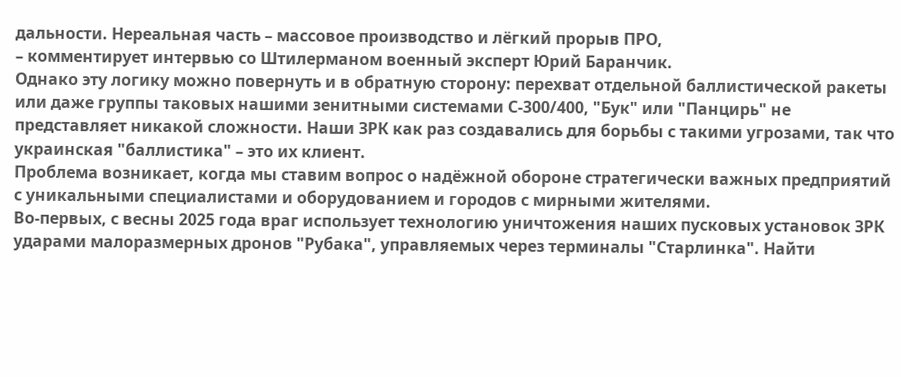дальности. Нереальная часть – массовое производство и лёгкий прорыв ПРО,
– комментирует интервью со Штилерманом военный эксперт Юрий Баранчик.
Однако эту логику можно повернуть и в обратную сторону: перехват отдельной баллистической ракеты или даже группы таковых нашими зенитными системами С-300/400, "Бук" или "Панцирь" не представляет никакой сложности. Наши ЗРК как раз создавались для борьбы с такими угрозами, так что украинская "баллистика" – это их клиент.
Проблема возникает, когда мы ставим вопрос о надёжной обороне стратегически важных предприятий с уникальными специалистами и оборудованием и городов с мирными жителями.
Во-первых, с весны 2025 года враг использует технологию уничтожения наших пусковых установок ЗРК ударами малоразмерных дронов "Рубака", управляемых через терминалы "Старлинка". Найти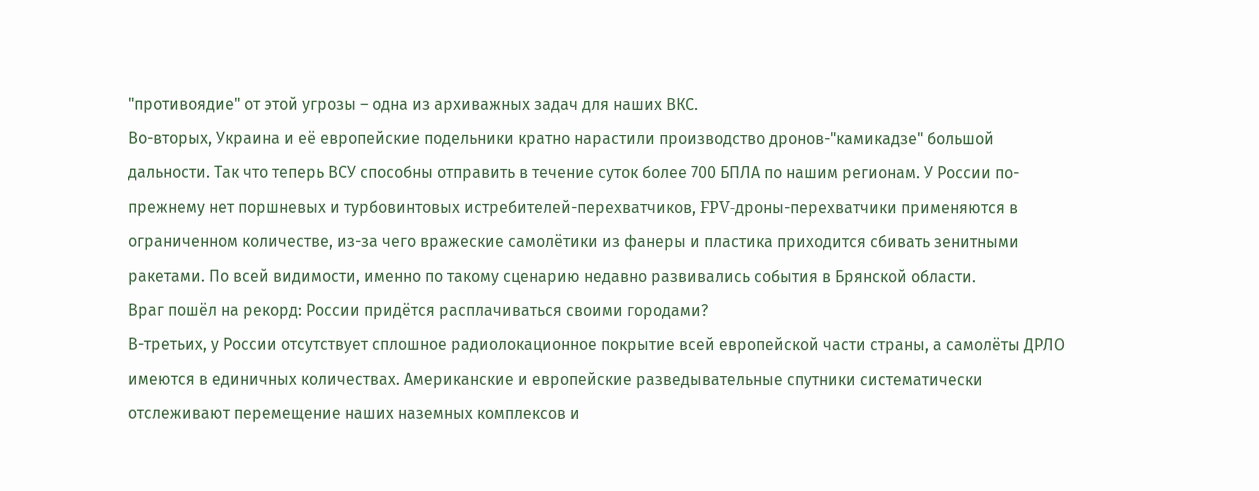"противоядие" от этой угрозы – одна из архиважных задач для наших ВКС.
Во-вторых, Украина и её европейские подельники кратно нарастили производство дронов-"камикадзе" большой дальности. Так что теперь ВСУ способны отправить в течение суток более 700 БПЛА по нашим регионам. У России по-прежнему нет поршневых и турбовинтовых истребителей-перехватчиков, FPV-дроны-перехватчики применяются в ограниченном количестве, из-за чего вражеские самолётики из фанеры и пластика приходится сбивать зенитными ракетами. По всей видимости, именно по такому сценарию недавно развивались события в Брянской области.
Враг пошёл на рекорд: России придётся расплачиваться своими городами?
В-третьих, у России отсутствует сплошное радиолокационное покрытие всей европейской части страны, а самолёты ДРЛО имеются в единичных количествах. Американские и европейские разведывательные спутники систематически отслеживают перемещение наших наземных комплексов и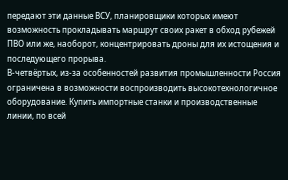передают эти данные ВСУ, планировщики которых имеют возможность прокладывать маршрут своих ракет в обход рубежей ПВО или же, наоборот, концентрировать дроны для их истощения и последующего прорыва.
В-четвёртых, из-за особенностей развития промышленности Россия ограничена в возможности воспроизводить высокотехнологичное оборудование. Купить импортные станки и производственные линии, по всей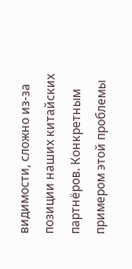видимости, сложно из-за позиции наших китайских партнёров. Конкретным примером этой проблемы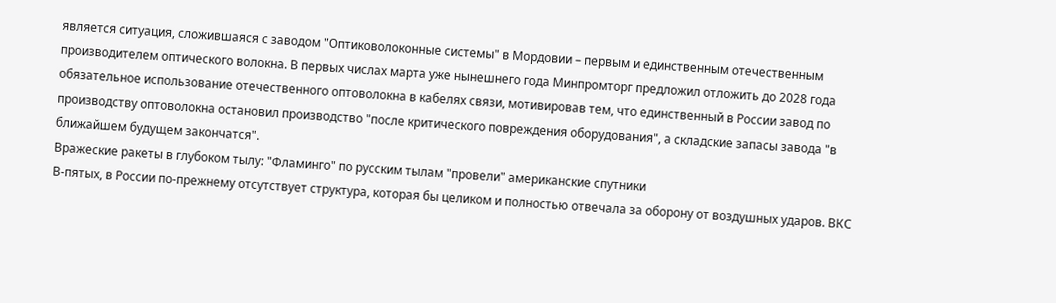является ситуация, сложившаяся с заводом "Оптиковолоконные системы" в Мордовии – первым и единственным отечественным производителем оптического волокна. В первых числах марта уже нынешнего года Минпромторг предложил отложить до 2028 года обязательное использование отечественного оптоволокна в кабелях связи, мотивировав тем, что единственный в России завод по производству оптоволокна остановил производство "после критического повреждения оборудования", а складские запасы завода "в ближайшем будущем закончатся".
Вражеские ракеты в глубоком тылу: "Фламинго" по русским тылам "провели" американские спутники
В-пятых, в России по-прежнему отсутствует структура, которая бы целиком и полностью отвечала за оборону от воздушных ударов. ВКС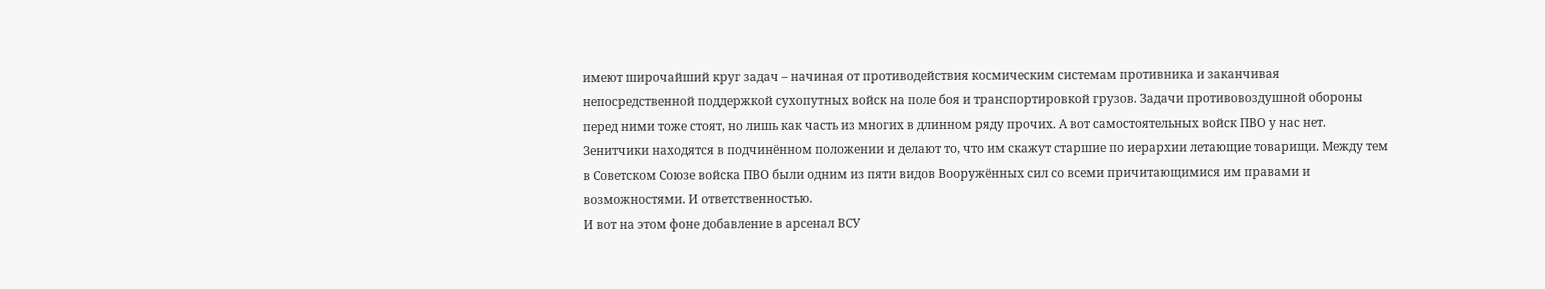имеют широчайший круг задач – начиная от противодействия космическим системам противника и заканчивая непосредственной поддержкой сухопутных войск на поле боя и транспортировкой грузов. Задачи противовоздушной обороны перед ними тоже стоят, но лишь как часть из многих в длинном ряду прочих. А вот самостоятельных войск ПВО у нас нет. Зенитчики находятся в подчинённом положении и делают то, что им скажут старшие по иерархии летающие товарищи. Между тем в Советском Союзе войска ПВО были одним из пяти видов Вооружённых сил со всеми причитающимися им правами и возможностями. И ответственностью.
И вот на этом фоне добавление в арсенал ВСУ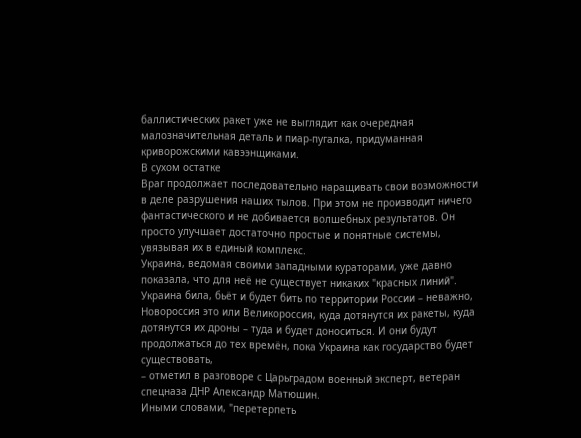баллистических ракет уже не выглядит как очередная малозначительная деталь и пиар-пугалка, придуманная криворожскими кавээнщиками.
В сухом остатке
Враг продолжает последовательно наращивать свои возможности в деле разрушения наших тылов. При этом не производит ничего фантастического и не добивается волшебных результатов. Он просто улучшает достаточно простые и понятные системы, увязывая их в единый комплекс.
Украина, ведомая своими западными кураторами, уже давно показала, что для неё не существует никаких "красных линий". Украина била, бьёт и будет бить по территории России – неважно, Новороссия это или Великороссия, куда дотянутся их ракеты, куда дотянутся их дроны – туда и будет доноситься. И они будут продолжаться до тех времён, пока Украина как государство будет существовать,
– отметил в разговоре с Царьградом военный эксперт, ветеран спецназа ДНР Александр Матюшин.
Иными словами, "перетерпеть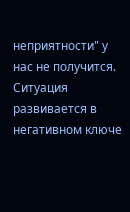неприятности" у нас не получится. Ситуация развивается в негативном ключе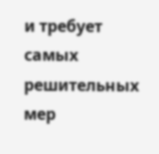и требует самых решительных мер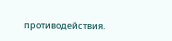противодействия.